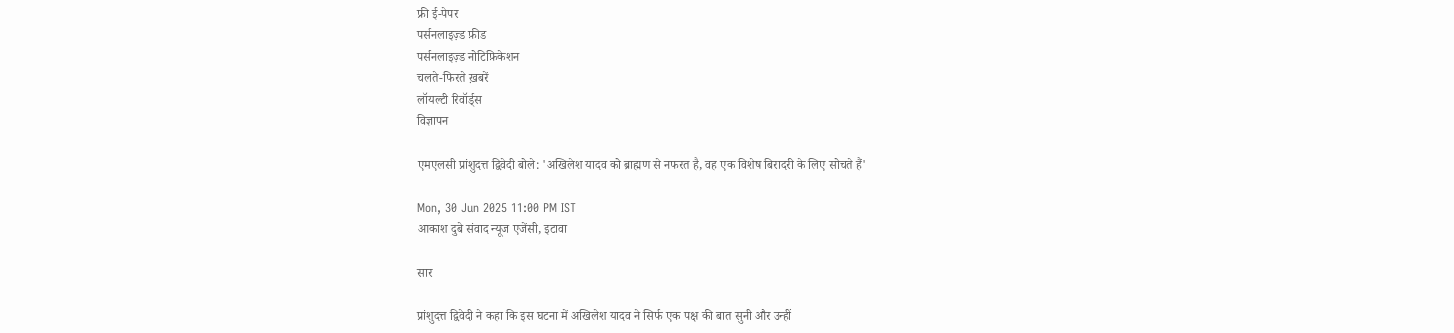फ्री ई-पेपर
पर्सनलाइज़्ड फ़ीड
पर्सनलाइज़्ड नोटिफ़िकेशन
चलते-फिरते ख़बरें
लॉयल्टी रिवॉर्ड्स
विज्ञापन

एमएलसी प्रांशुदत्त द्विवेदी बोले: 'अखिलेश यादव को ब्राह्मण से नफरत है, वह एक विशेष बिरादरी के लिए सोचते हैं'

Mon, 30 Jun 2025 11:00 PM IST
आकाश दुबे संवाद न्यूज एजेंसी, इटावा

सार

प्रांशुदत्त द्विवेदी ने कहा कि इस घटना में अखिलेश यादव ने सिर्फ एक पक्ष की बात सुनी और उन्हीं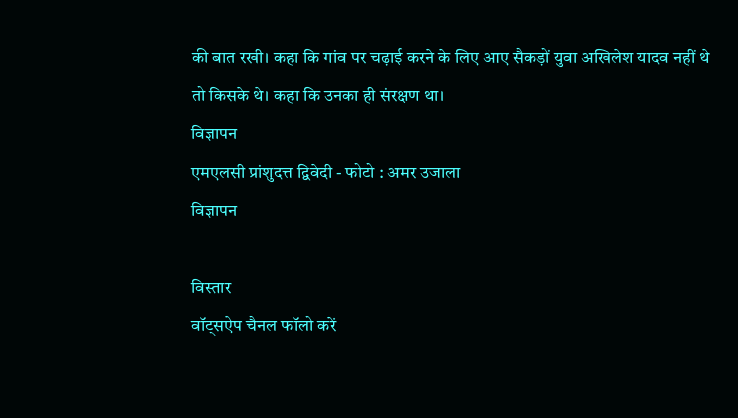की बात रखी। कहा कि गांव पर चढ़ाई करने के लिए आए सैकड़ों युवा अखिलेश यादव नहीं थे तो किसके थे। कहा कि उनका ही संरक्षण था।
विज्ञापन
एमएलसी प्रांशुदत्त द्विवेदी - फोटो : अमर उजाला
विज्ञापन

विस्तार
वॉट्सऐप चैनल फॉलो करें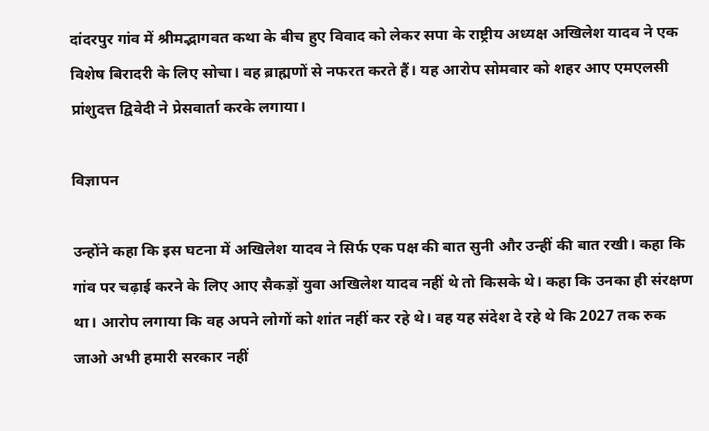दांदरपुर गांव में श्रीमद्भागवत कथा के बीच हुए विवाद को लेकर सपा के राष्ट्रीय अध्यक्ष अखिलेश यादव ने एक विशेष बिरादरी के लिए सोचा। वह ब्राह्मणों से नफरत करते हैं। यह आरोप सोमवार को शहर आए एमएलसी प्रांशुदत्त द्विवेदी ने प्रेसवार्ता करके लगाया।

विज्ञापन

उन्होंने कहा कि इस घटना में अखिलेश यादव ने सिर्फ एक पक्ष की बात सुनी और उन्हीं की बात रखी। कहा कि गांव पर चढ़ाई करने के लिए आए सैकड़ों युवा अखिलेश यादव नहीं थे तो किसके थे। कहा कि उनका ही संरक्षण था। आरोप लगाया कि वह अपने लोगों को शांत नहीं कर रहे थे। वह यह संदेश दे रहे थे कि 2027 तक रुक जाओ अभी हमारी सरकार नहीं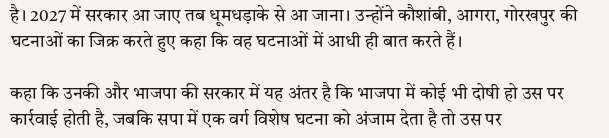है। 2027 में सरकार आ जाए तब धूमधड़ाके से आ जाना। उन्होंने कौशांबी, आगरा, गोरखपुर की घटनाओं का जिक्र करते हुए कहा कि वह घटनाओं में आधी ही बात करते हैं।

कहा कि उनकी और भाजपा की सरकार में यह अंतर है कि भाजपा में कोई भी दोषी हो उस पर कार्रवाई होती है, जबकि सपा में एक वर्ग विशेष घटना को अंजाम देता है तो उस पर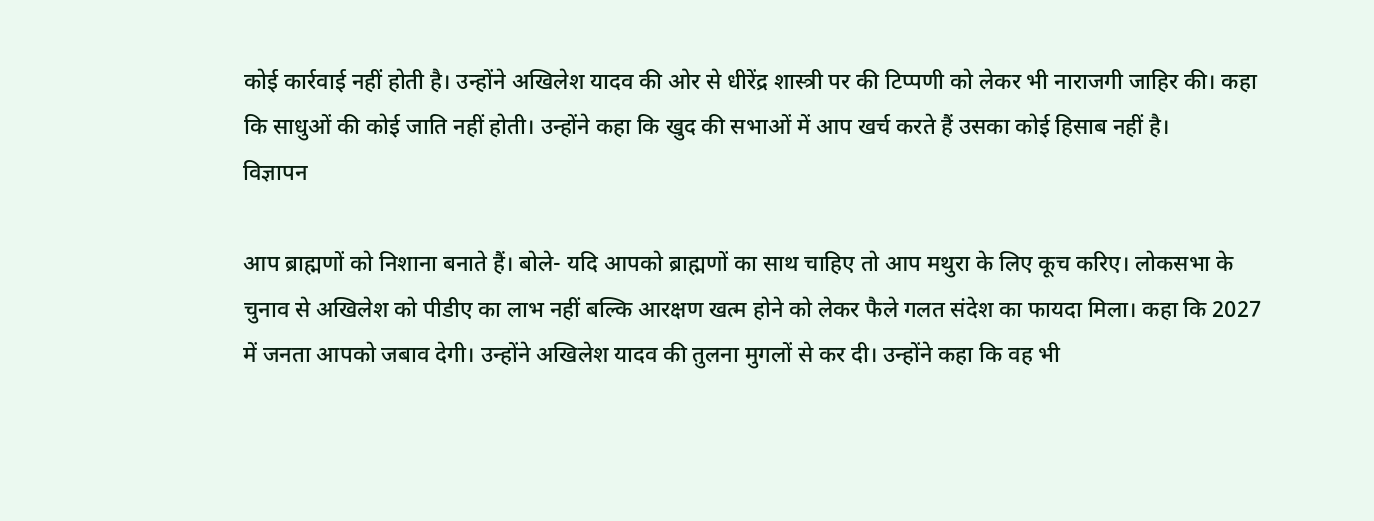कोई कार्रवाई नहीं होती है। उन्होंने अखिलेश यादव की ओर से धीरेंद्र शास्त्री पर की टिप्पणी को लेकर भी नाराजगी जाहिर की। कहा कि साधुओं की कोई जाति नहीं होती। उन्होंने कहा कि खुद की सभाओं में आप खर्च करते हैं उसका कोई हिसाब नहीं है।
विज्ञापन

आप ब्राह्मणों को निशाना बनाते हैं। बोले- यदि आपको ब्राह्मणों का साथ चाहिए तो आप मथुरा के लिए कूच करिए। लोकसभा के चुनाव से अखिलेश को पीडीए का लाभ नहीं बल्कि आरक्षण खत्म होने को लेकर फैले गलत संदेश का फायदा मिला। कहा कि 2027 में जनता आपको जबाव देगी। उन्होंने अखिलेश यादव की तुलना मुगलों से कर दी। उन्होंने कहा कि वह भी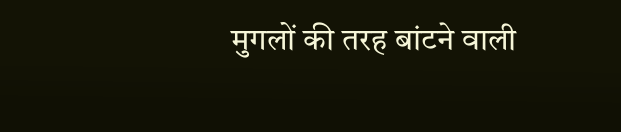मुगलों की तरह बांटने वाली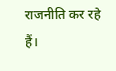राजनीति कर रहे हैं।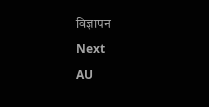विज्ञापन
Next
AU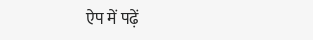ऐप में पढ़ें